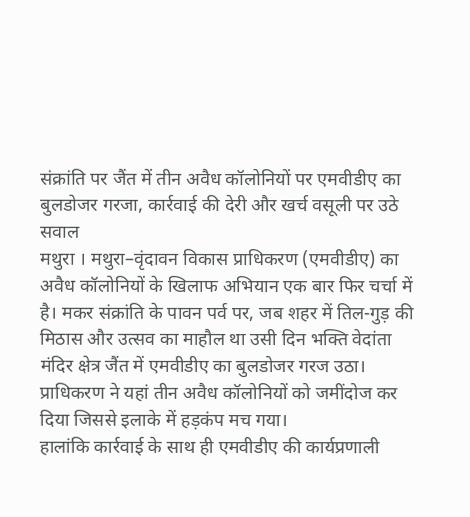संक्रांति पर जैंत में तीन अवैध कॉलोनियों पर एमवीडीए का बुलडोजर गरजा, कार्रवाई की देरी और खर्च वसूली पर उठे सवाल
मथुरा । मथुरा–वृंदावन विकास प्राधिकरण (एमवीडीए) का अवैध कॉलोनियों के खिलाफ अभियान एक बार फिर चर्चा में है। मकर संक्रांति के पावन पर्व पर, जब शहर में तिल-गुड़ की मिठास और उत्सव का माहौल था उसी दिन भक्ति वेदांता मंदिर क्षेत्र जैंत में एमवीडीए का बुलडोजर गरज उठा। प्राधिकरण ने यहां तीन अवैध कॉलोनियों को जमींदोज कर दिया जिससे इलाके में हड़कंप मच गया।
हालांकि कार्रवाई के साथ ही एमवीडीए की कार्यप्रणाली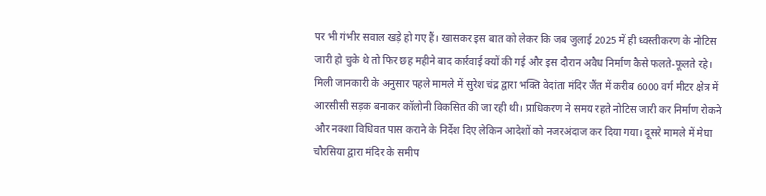पर भी गंभीर सवाल खड़े हो गए हैं। खासकर इस बात को लेकर कि जब जुलाई 2025 में ही ध्वस्तीकरण के नोटिस जारी हो चुके थे तो फिर छह महीने बाद कार्रवाई क्यों की गई और इस दौरान अवैध निर्माण कैसे फलते-फूलते रहे।
मिली जानकारी के अनुसार पहले मामले में सुरेश चंद्र द्वारा भक्ति वेदांता मंदिर जैंत में करीब 6000 वर्ग मीटर क्षेत्र में आरसीसी सड़क बनाकर कॉलोनी विकसित की जा रही थी। प्राधिकरण ने समय रहते नोटिस जारी कर निर्माण रोकने और नक्शा विधिवत पास कराने के निर्देश दिए लेकिन आदेशों को नजरअंदाज कर दिया गया। दूसरे मामले में मेघा चौरसिया द्वारा मंदिर के समीप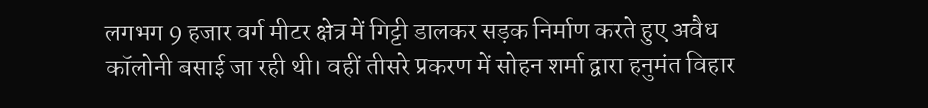लगभग 9 हजार वर्ग मीटर क्षेत्र में गिट्टी डालकर सड़क निर्माण करते हुए अवैध कॉलोनी बसाई जा रही थी। वहीं तीसरे प्रकरण में सोहन शर्मा द्वारा हनुमंत विहार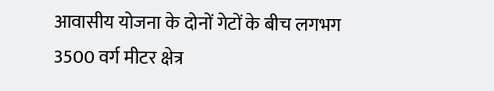आवासीय योजना के दोनों गेटों के बीच लगभग 3500 वर्ग मीटर क्षेत्र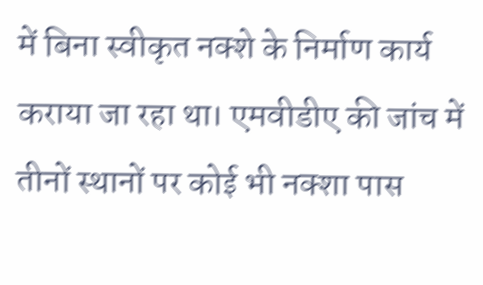में बिना स्वीकृत नक्शे के निर्माण कार्य कराया जा रहा था। एमवीडीए की जांच में तीनों स्थानों पर कोई भी नक्शा पास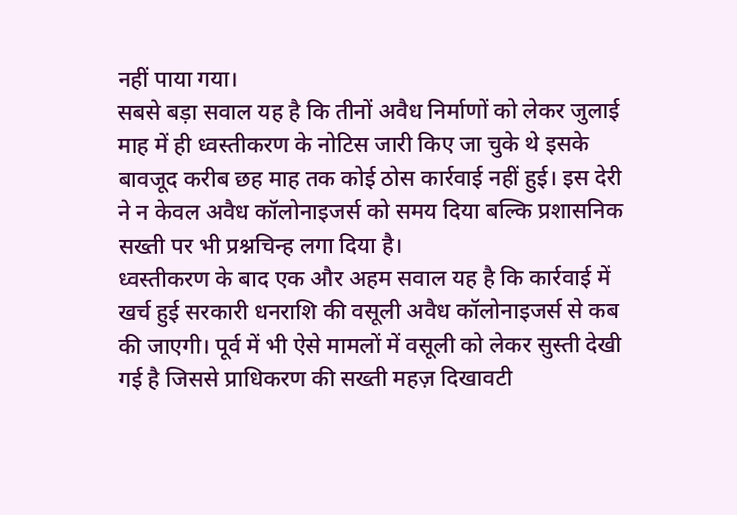नहीं पाया गया।
सबसे बड़ा सवाल यह है कि तीनों अवैध निर्माणों को लेकर जुलाई माह में ही ध्वस्तीकरण के नोटिस जारी किए जा चुके थे इसके बावजूद करीब छह माह तक कोई ठोस कार्रवाई नहीं हुई। इस देरी ने न केवल अवैध कॉलोनाइजर्स को समय दिया बल्कि प्रशासनिक सख्ती पर भी प्रश्नचिन्ह लगा दिया है।
ध्वस्तीकरण के बाद एक और अहम सवाल यह है कि कार्रवाई में खर्च हुई सरकारी धनराशि की वसूली अवैध कॉलोनाइजर्स से कब की जाएगी। पूर्व में भी ऐसे मामलों में वसूली को लेकर सुस्ती देखी गई है जिससे प्राधिकरण की सख्ती महज़ दिखावटी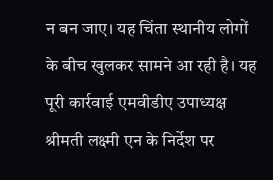न बन जाए। यह चिंता स्थानीय लोगों के बीच खुलकर सामने आ रही है। यह पूरी कार्रवाई एमवीडीए उपाध्यक्ष श्रीमती लक्ष्मी एन के निर्देश पर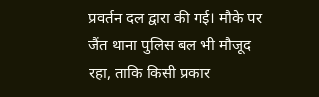प्रवर्तन दल द्वारा की गई। मौके पर जैंत थाना पुलिस बल भी मौजूद रहा, ताकि किसी प्रकार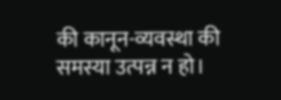की कानून-व्यवस्था की समस्या उत्पन्न न हो।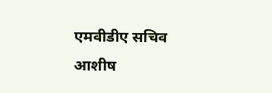एमवीडीए सचिव आशीष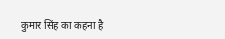कुमार सिंह का कहना है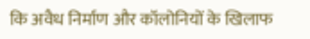कि अवैध निर्माण और कॉलोनियों के खिलाफ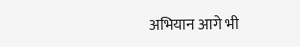अभियान आगे भी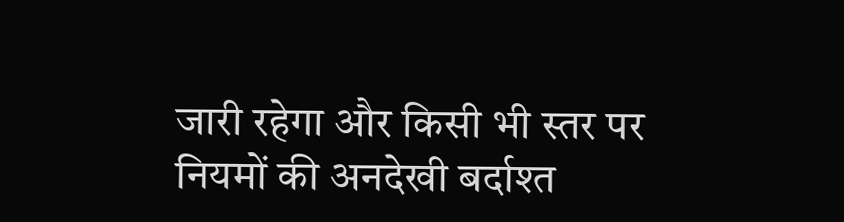जारी रहेगा और किसी भी स्तर पर नियमों की अनदेखी बर्दाश्त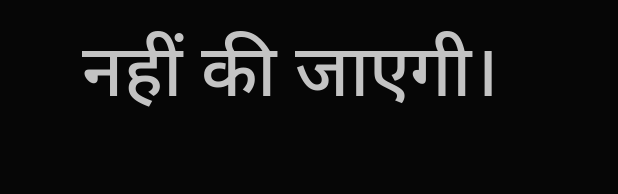नहीं की जाएगी।